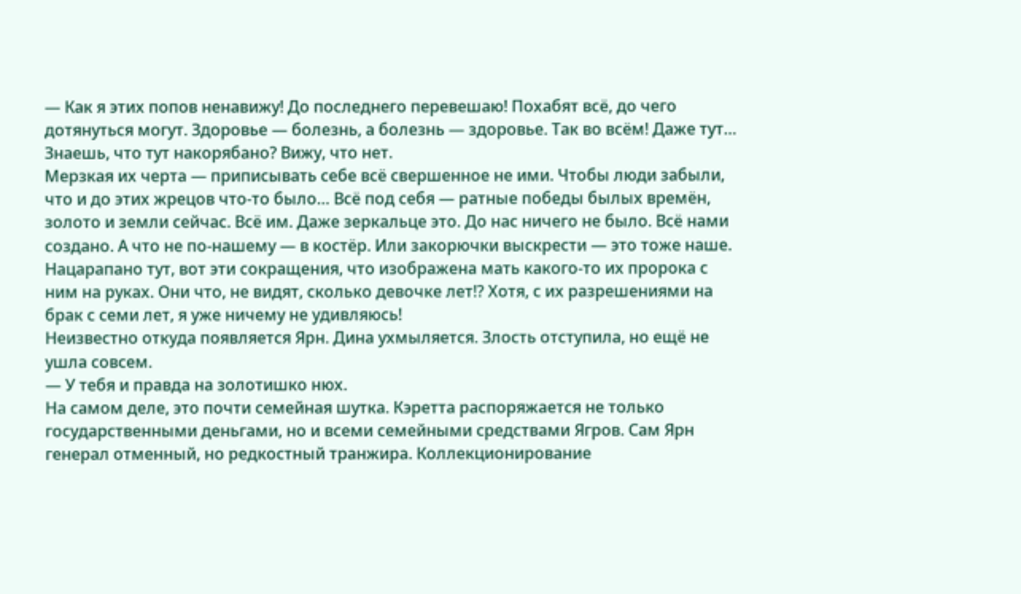— Как я этих попов ненавижу! До последнего перевешаю! Похабят всё, до чего дотянуться могут. Здоровье — болезнь, а болезнь — здоровье. Так во всём! Даже тут… Знаешь, что тут накорябано? Вижу, что нет.
Мерзкая их черта — приписывать себе всё свершенное не ими. Чтобы люди забыли, что и до этих жрецов что-то было… Всё под себя — ратные победы былых времён, золото и земли сейчас. Всё им. Даже зеркальце это. До нас ничего не было. Всё нами создано. А что не по-нашему — в костёр. Или закорючки выскрести — это тоже наше.
Нацарапано тут, вот эти сокращения, что изображена мать какого-то их пророка с ним на руках. Они что, не видят, сколько девочке лет!? Хотя, с их разрешениями на брак с семи лет, я уже ничему не удивляюсь!
Неизвестно откуда появляется Ярн. Дина ухмыляется. Злость отступила, но ещё не ушла совсем.
— У тебя и правда на золотишко нюх.
На самом деле, это почти семейная шутка. Кэретта распоряжается не только государственными деньгами, но и всеми семейными средствами Ягров. Сам Ярн генерал отменный, но редкостный транжира. Коллекционирование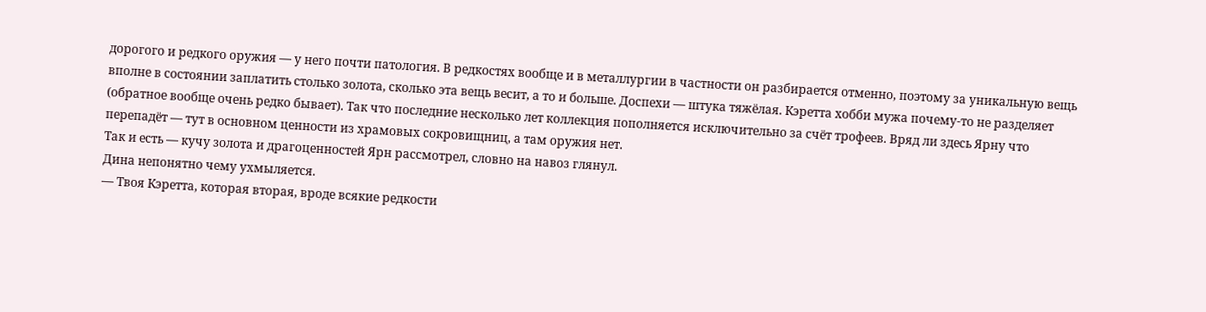дорогого и редкого оружия — у него почти патология. В редкостях вообще и в металлургии в частности он разбирается отменно, поэтому за уникальную вещь вполне в состоянии заплатить столько золота, сколько эта вещь весит, а то и больше. Доспехи — штука тяжёлая. Кэретта хобби мужа почему-то не разделяет (обратное вообще очень редко бывает). Так что последние несколько лет коллекция пополняется исключительно за счёт трофеев. Вряд ли здесь Ярну что перепадёт — тут в основном ценности из храмовых сокровищниц, а там оружия нет.
Так и есть — кучу золота и драгоценностей Ярн рассмотрел, словно на навоз глянул.
Дина непонятно чему ухмыляется.
— Твоя Кэретта, которая вторая, вроде всякие редкости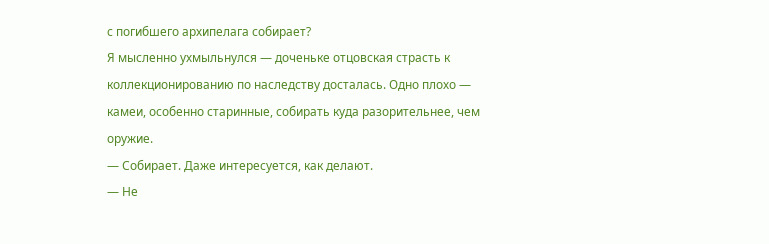с погибшего архипелага собирает?
Я мысленно ухмыльнулся — доченьке отцовская страсть к коллекционированию по наследству досталась. Одно плохо — камеи, особенно старинные, собирать куда разорительнее, чем оружие.
— Собирает. Даже интересуется, как делают.
— Не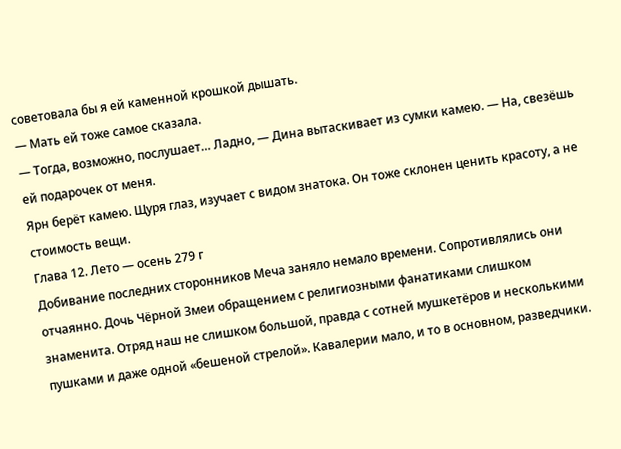советовала бы я ей каменной крошкой дышать.
— Мать ей тоже самое сказала.
— Тогда, возможно, послушает… Ладно, — Дина вытаскивает из сумки камею. — На, свезёшь ей подарочек от меня.
Ярн берёт камею. Щуря глаз, изучает с видом знатока. Он тоже склонен ценить красоту, а не стоимость вещи.
Глава 12. Лето — осень 279 г
Добивание последних сторонников Меча заняло немало времени. Сопротивлялись они отчаянно. Дочь Чёрной Змеи обращением с религиозными фанатиками слишком знаменита. Отряд наш не слишком большой, правда с сотней мушкетёров и несколькими пушками и даже одной «бешеной стрелой». Кавалерии мало, и то в основном, разведчики.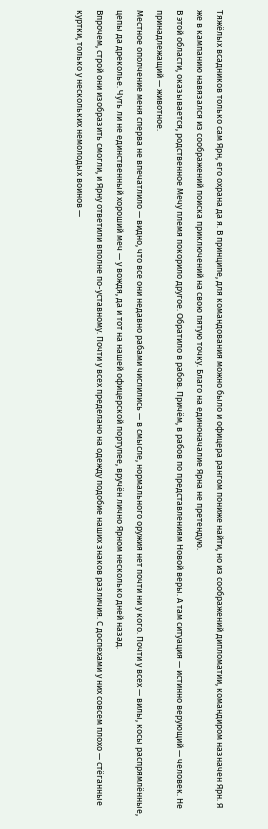Тяжёлых всадников только сам Ярн, его охрана да я. В принципе, для командования можно было и офицера рангом пониже найти, но из соображений дипломатии, командиром назначен Ярн. Я же в кампанию навязался из соображений поиска приключений на свою пятую точку. Благо на единоначалие Ярна не претендую.
В этой области, оказывается, родственное Мечу племя покорило другое. Обратило в рабов. Причём, в рабов по представлениям Новой веры. А там ситуация — истинно верующий — человек. Не принадлежащий — животное.
Местное ополчение меня сперва не впечатлило — видно, что все они недавно рабами числились — в смысле, нормального оружия нет почти ни у кого. Почти у всех — вилы, косы распрямлённые, цепы да дреколье. Чуть ли не единственный хороший меч — у вождя, да и тот на нашей офицерской портупее, вручён лично Ярном несколько дней назад.
Впрочем, строй они изобразить смогли, и Ярну ответили вполне по-уставному. Почти у всех пределано на одежду подобие наших знаков различия. С доспехами у них совсем плохо — стёганные куртки, только у нескольких немолодых воинов —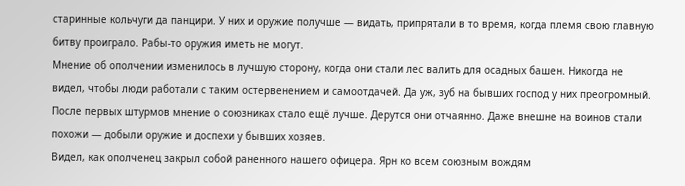старинные кольчуги да панцири. У них и оружие получше — видать, припрятали в то время, когда племя свою главную битву проиграло. Рабы-то оружия иметь не могут.
Мнение об ополчении изменилось в лучшую сторону, когда они стали лес валить для осадных башен. Никогда не видел, чтобы люди работали с таким остервенением и самоотдачей. Да уж, зуб на бывших господ у них преогромный.
После первых штурмов мнение о союзниках стало ещё лучше. Дерутся они отчаянно. Даже внешне на воинов стали похожи — добыли оружие и доспехи у бывших хозяев.
Видел, как ополченец закрыл собой раненного нашего офицера. Ярн ко всем союзным вождям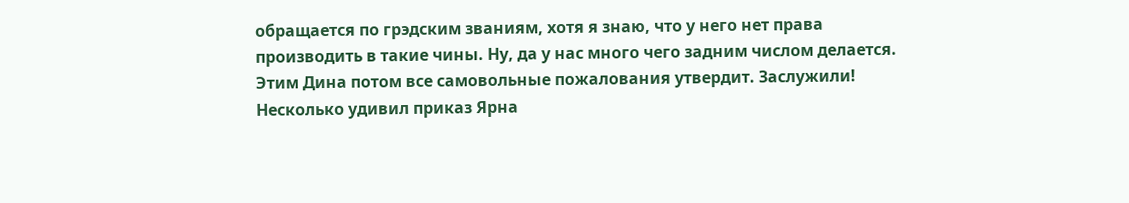обращается по грэдским званиям, хотя я знаю, что у него нет права производить в такие чины. Ну, да у нас много чего задним числом делается. Этим Дина потом все самовольные пожалования утвердит. Заслужили!
Несколько удивил приказ Ярна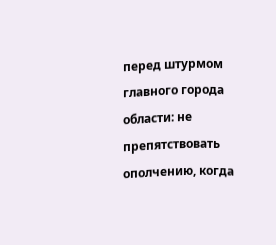перед штурмом главного города области: не препятствовать ополчению, когда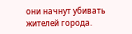они начнут убивать жителей города.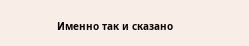Именно так и сказано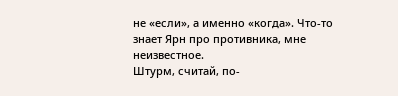не «если», а именно «когда». Что-то знает Ярн про противника, мне неизвестное.
Штурм, считай, по-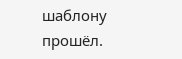шаблону прошёл.